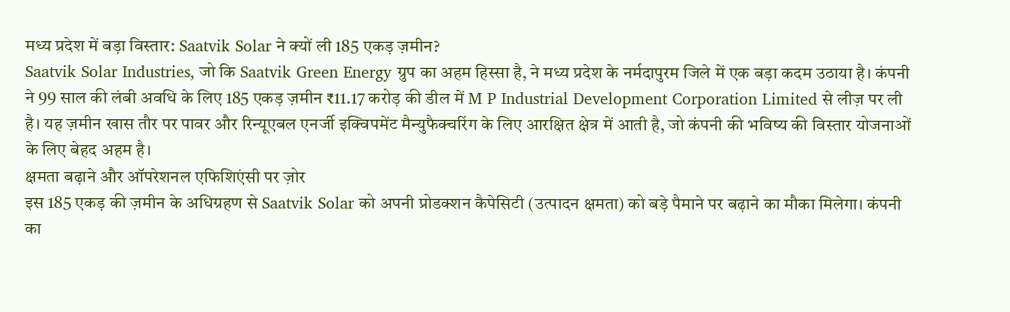मध्य प्रदेश में बड़ा विस्तार: Saatvik Solar ने क्यों ली 185 एकड़ ज़मीन?
Saatvik Solar Industries, जो कि Saatvik Green Energy ग्रुप का अहम हिस्सा है, ने मध्य प्रदेश के नर्मदापुरम जिले में एक बड़ा कदम उठाया है। कंपनी ने 99 साल की लंबी अवधि के लिए 185 एकड़ ज़मीन ₹11.17 करोड़ की डील में M P Industrial Development Corporation Limited से लीज़ पर ली है। यह ज़मीन खास तौर पर पावर और रिन्यूएबल एनर्जी इक्विपमेंट मैन्युफैक्चरिंग के लिए आरक्षित क्षेत्र में आती है, जो कंपनी की भविष्य की विस्तार योजनाओं के लिए बेहद अहम है।
क्षमता बढ़ाने और ऑपरेशनल एफिशिएंसी पर ज़ोर
इस 185 एकड़ की ज़मीन के अधिग्रहण से Saatvik Solar को अपनी प्रोडक्शन कैपेसिटी (उत्पादन क्षमता) को बड़े पैमाने पर बढ़ाने का मौका मिलेगा। कंपनी का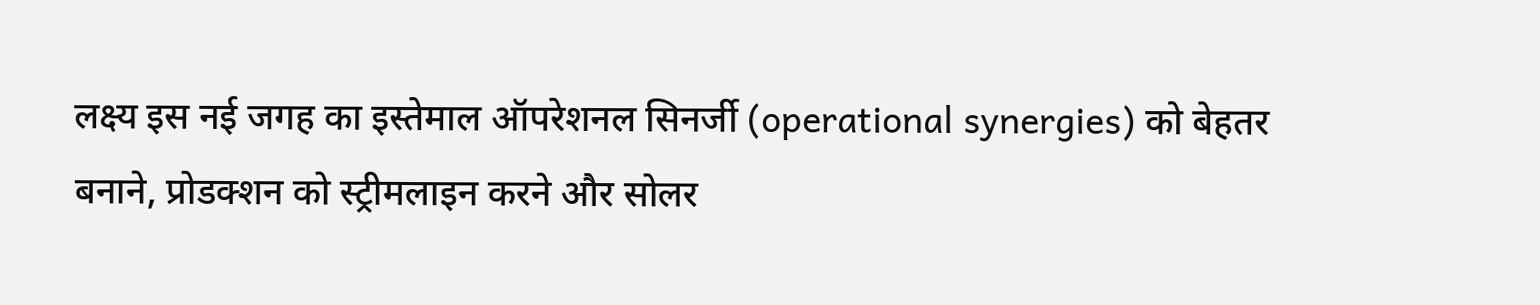लक्ष्य इस नई जगह का इस्तेमाल ऑपरेशनल सिनर्जी (operational synergies) को बेहतर बनाने, प्रोडक्शन को स्ट्रीमलाइन करने और सोलर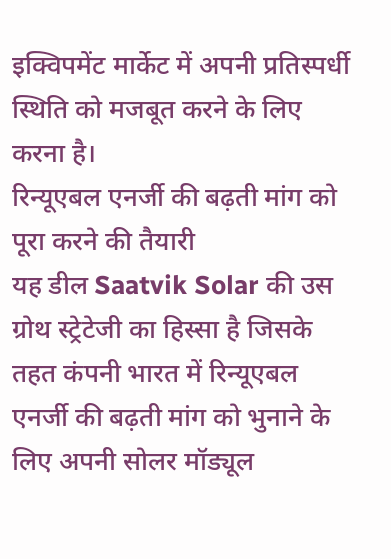इक्विपमेंट मार्केट में अपनी प्रतिस्पर्धी स्थिति को मजबूत करने के लिए करना है।
रिन्यूएबल एनर्जी की बढ़ती मांग को पूरा करने की तैयारी
यह डील Saatvik Solar की उस ग्रोथ स्ट्रेटेजी का हिस्सा है जिसके तहत कंपनी भारत में रिन्यूएबल एनर्जी की बढ़ती मांग को भुनाने के लिए अपनी सोलर मॉड्यूल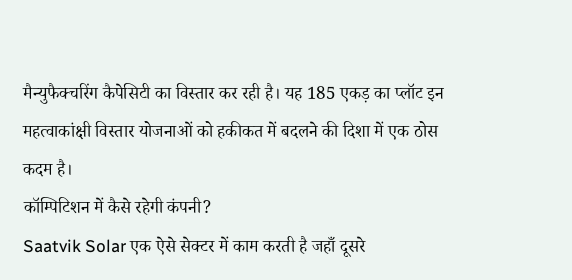मैन्युफैक्चरिंग कैपेसिटी का विस्तार कर रही है। यह 185 एकड़ का प्लॉट इन महत्वाकांक्षी विस्तार योजनाओं को हकीकत में बदलने की दिशा में एक ठोस कदम है।
कॉम्पिटिशन में कैसे रहेगी कंपनी?
Saatvik Solar एक ऐसे सेक्टर में काम करती है जहाँ दूसरे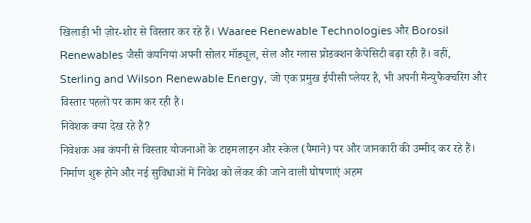खिलाड़ी भी ज़ोर-शोर से विस्तार कर रहे हैं। Waaree Renewable Technologies और Borosil Renewables जैसी कंपनियां अपनी सोलर मॉड्यूल, सेल और ग्लास प्रोडक्शन कैपेसिटी बढ़ा रही हैं। वहीं, Sterling and Wilson Renewable Energy, जो एक प्रमुख ईपीसी प्लेयर है, भी अपनी मैन्युफैक्चरिंग और विस्तार पहलों पर काम कर रही है।
निवेशक क्या देख रहे हैं?
निवेशक अब कंपनी से विस्तार योजनाओं के टाइमलाइन और स्केल (पैमाने) पर और जानकारी की उम्मीद कर रहे हैं। निर्माण शुरू होने और नई सुविधाओं में निवेश को लेकर की जाने वाली घोषणाएं अहम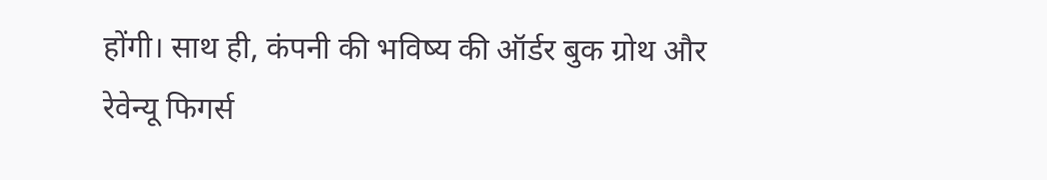होंगी। साथ ही, कंपनी की भविष्य की ऑर्डर बुक ग्रोथ और रेवेन्यू फिगर्स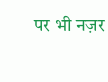पर भी नज़र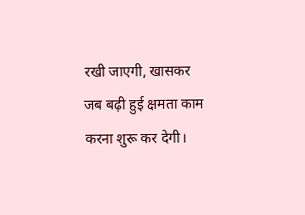रखी जाएगी, खासकर जब बढ़ी हुई क्षमता काम करना शुरू कर देगी।